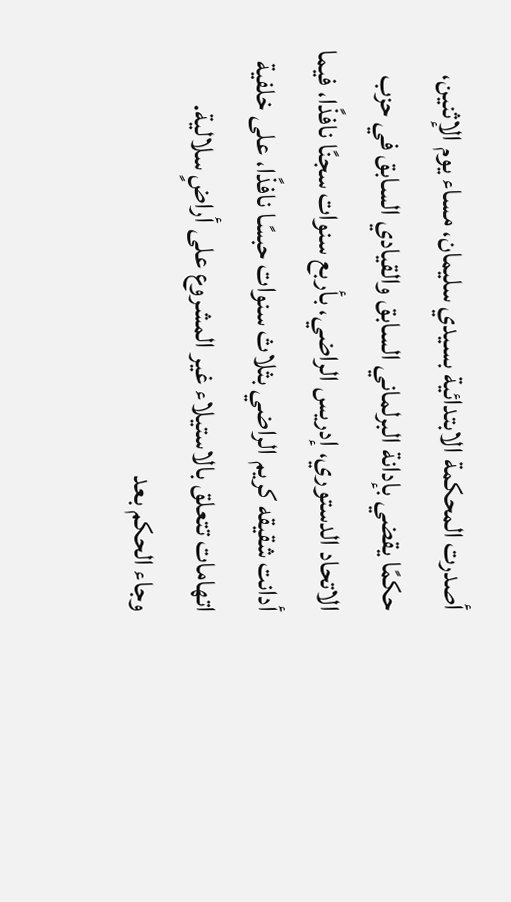أصدرت المحكمة الابتدائية بسيدي سليمان، مساء يوم الإثنين، حكمًا يقضي بإدانة البرلماني السابق والقيادي السابق في حزب الاتحاد الدستوري، إدريس الراضي، بأربع سنوات سجنًا نافذًا، فيما أدانت شقيقه كريم الراضي بثلاث سنوات حبسًا نافذًا، على خلفية اتهامات تتعلق بالاستيلاء غير المشروع على أراضٍ سلالية.
وجاء الحكم بعد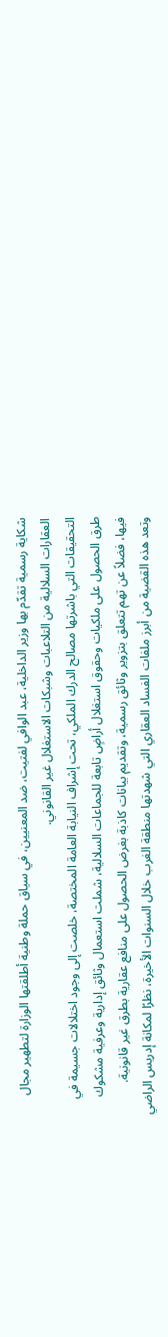شكاية رسمية تقدّم بها وزير الداخلية، عبد الوافي لفتيت، ضد المعنيين، في سياق حملة وطنية أطلقتها الوزارة لتطهير مجال العقارات السلالية من التلاعبات وشبكات الاستغلال غير القانوني.
التحقيقات التي باشرتها مصالح الدرك الملكي، تحت إشراف النيابة العامة المختصة، خلصت إلى وجود اختلالات جسيمة في طرق الحصول على ملكيات وحقوق استغلال أراضٍ تابعة للجماعات السلالية، شملت استعمال وثائق إدارية وعرفية مشكوك فيها، فضلاً عن تهم تتعلق بتزوير وثائق رسمية، وتقديم بيانات كاذبة بغرض الحصول على منافع عقارية بطرق غير قانونية.
وتعد هذه القضية من أبرز ملفات الفساد العقاري التي شهدتها منطقة الغرب خلال السنوات الأخيرة، نظرًا لمكانة إدريس الراضي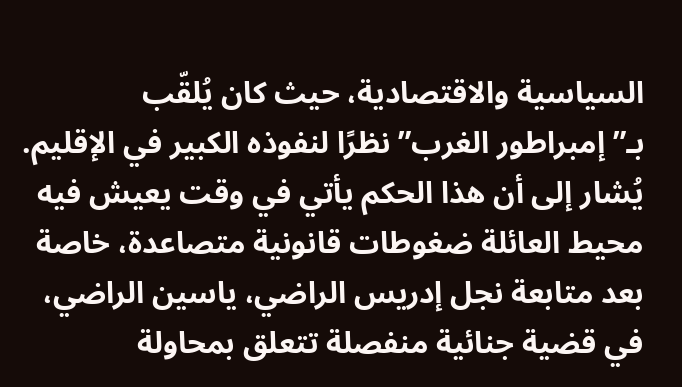السياسية والاقتصادية، حيث كان يُلقّب بـ”إمبراطور الغرب” نظرًا لنفوذه الكبير في الإقليم.
يُشار إلى أن هذا الحكم يأتي في وقت يعيش فيه محيط العائلة ضغوطات قانونية متصاعدة، خاصة بعد متابعة نجل إدريس الراضي، ياسين الراضي، في قضية جنائية منفصلة تتعلق بمحاولة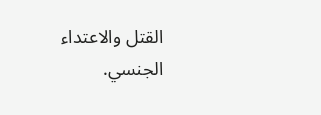القتل والاعتداء الجنسي.